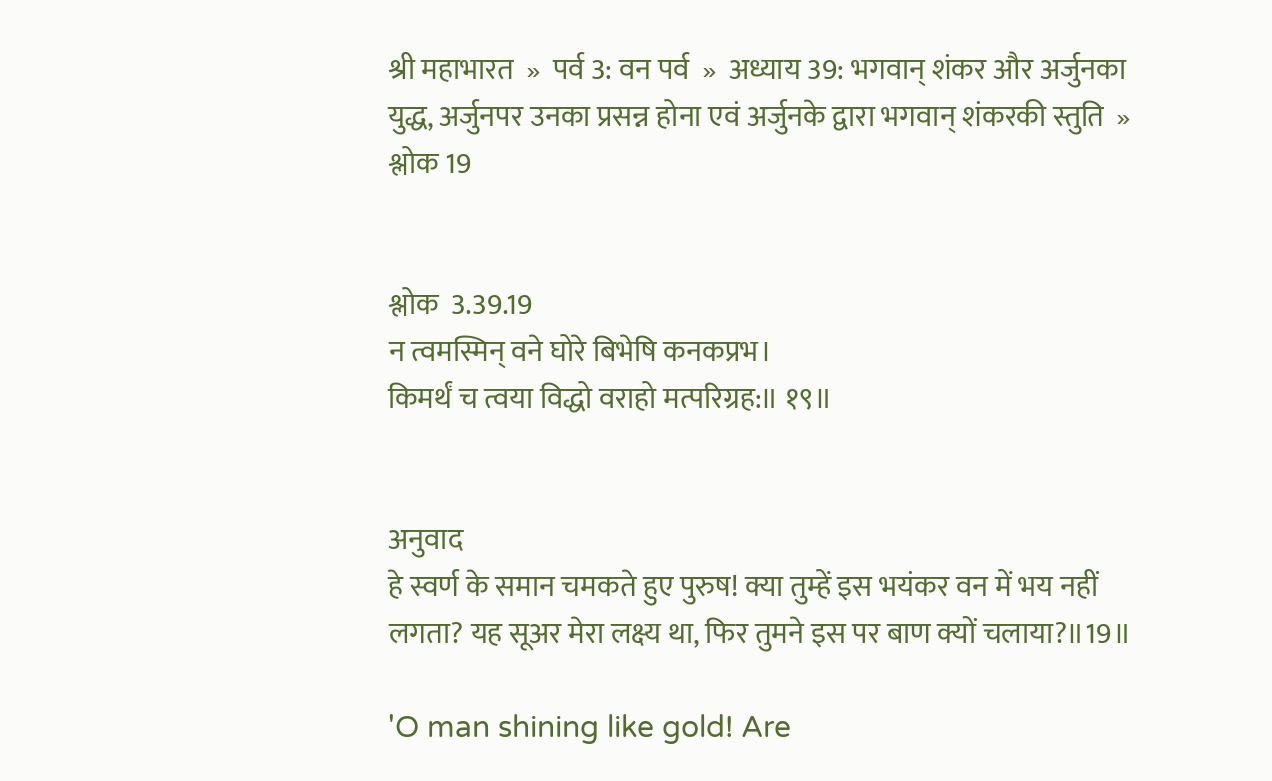श्री महाभारत  »  पर्व 3: वन पर्व  »  अध्याय 39: भगवान् शंकर और अर्जुनका युद्ध, अर्जुनपर उनका प्रसन्न होना एवं अर्जुनके द्वारा भगवान् शंकरकी स्तुति  »  श्लोक 19


श्लोक  3.39.19
न त्वमस्मिन् वने घोरे बिभेषि कनकप्रभ।
किमर्थं च त्वया विद्धो वराहो मत्परिग्रह:॥ १९॥


अनुवाद
हे स्वर्ण के समान चमकते हुए पुरुष! क्या तुम्हें इस भयंकर वन में भय नहीं लगता? यह सूअर मेरा लक्ष्य था, फिर तुमने इस पर बाण क्यों चलाया?॥19॥

'O man shining like gold! Are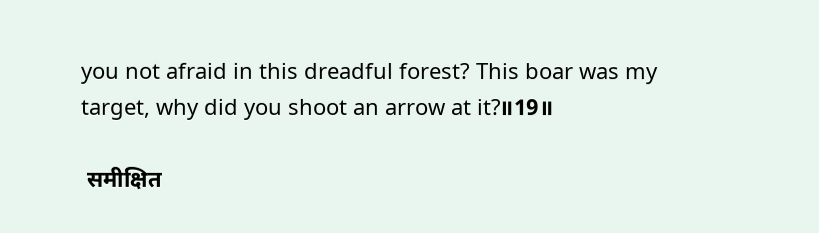you not afraid in this dreadful forest? This boar was my target, why did you shoot an arrow at it?॥19॥

 समीक्षित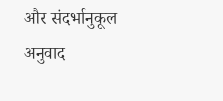और संदर्भानुकूल अनुवाद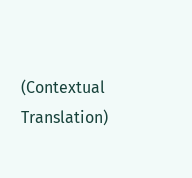(Contextual Translation)